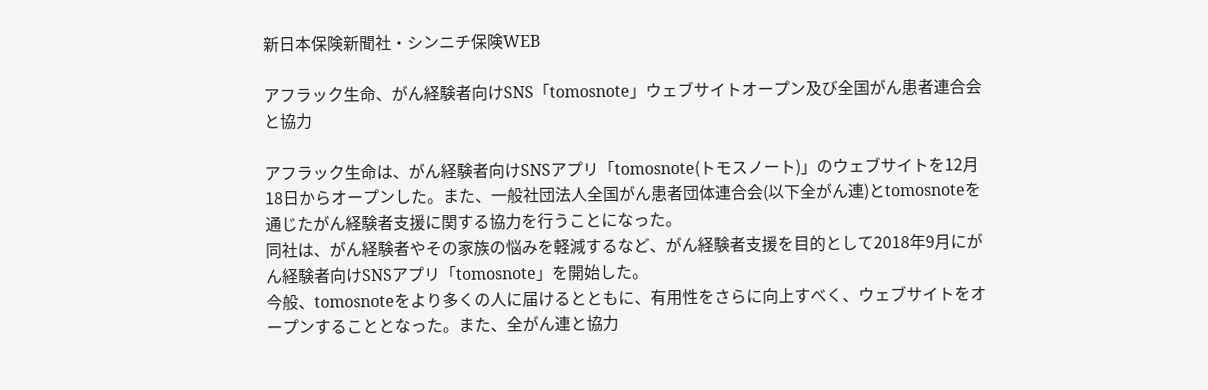新日本保険新聞社・シンニチ保険WEB

アフラック生命、がん経験者向けSNS「tomosnote」ウェブサイトオープン及び全国がん患者連合会と協力

アフラック生命は、がん経験者向けSNSアプリ「tomosnote(トモスノート)」のウェブサイトを12月18日からオープンした。また、一般社団法人全国がん患者団体連合会(以下全がん連)とtomosnoteを通じたがん経験者支援に関する協力を行うことになった。
同社は、がん経験者やその家族の悩みを軽減するなど、がん経験者支援を目的として2018年9月にがん経験者向けSNSアプリ「tomosnote」を開始した。
今般、tomosnoteをより多くの人に届けるとともに、有用性をさらに向上すべく、ウェブサイトをオープンすることとなった。また、全がん連と協力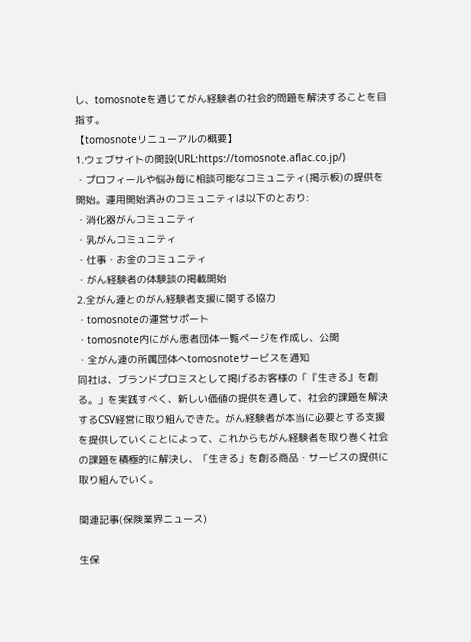し、tomosnoteを通じてがん経験者の社会的問題を解決することを目指す。
【tomosnoteリニューアルの概要】
1.ウェブサイトの開設(URL:https://tomosnote.aflac.co.jp/)
・プロフィールや悩み毎に相談可能なコミュニティ(掲示板)の提供を開始。運用開始済みのコミュニティは以下のとおり:
・消化器がんコミュニティ
・乳がんコミュニティ
・仕事・お金のコミュニティ
・がん経験者の体験談の掲載開始
2.全がん連とのがん経験者支援に関する協力
・tomosnoteの運営サポート
・tomosnote内にがん患者団体一覧ページを作成し、公開
・全がん連の所属団体へtomosnoteサービスを通知
同社は、ブランドプロミスとして掲げるお客様の「『生きる』を創る。」を実践すべく、新しい価値の提供を通して、社会的課題を解決するCSV経営に取り組んできた。がん経験者が本当に必要とする支援を提供していくことによって、これからもがん経験者を取り巻く社会の課題を積極的に解決し、「生きる」を創る商品・サービスの提供に取り組んでいく。

関連記事(保険業界ニュース)

生保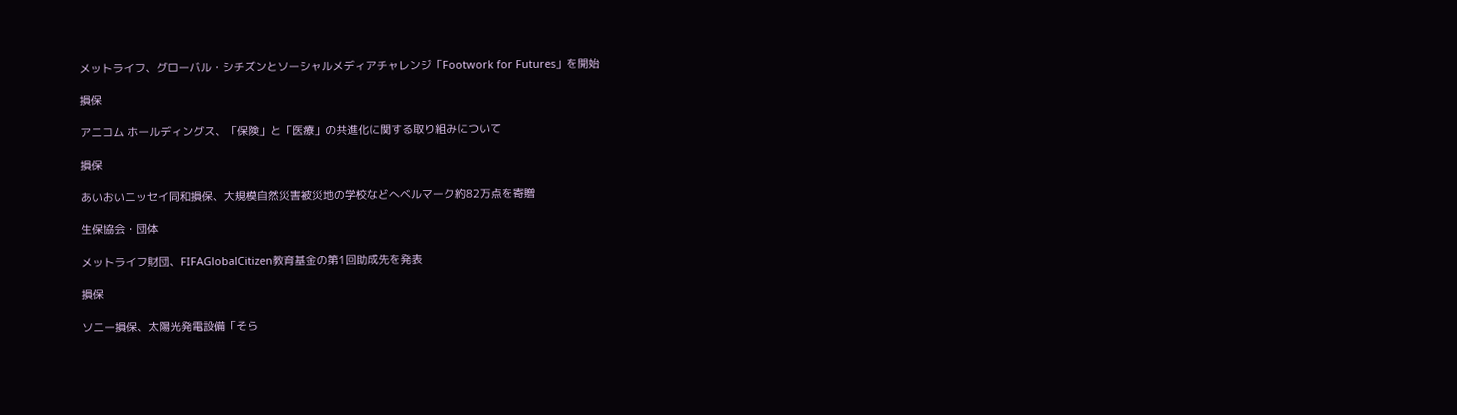メットライフ、グローバル・シチズンとソーシャルメディアチャレンジ「Footwork for Futures」を開始

損保

アニコム ホールディングス、「保険」と「医療」の共進化に関する取り組みについて

損保

あいおいニッセイ同和損保、大規模自然災害被災地の学校などへベルマーク約82万点を寄贈

生保協会・団体

メットライフ財団、FIFAGlobalCitizen教育基金の第1回助成先を発表

損保

ソニー損保、太陽光発電設備「そら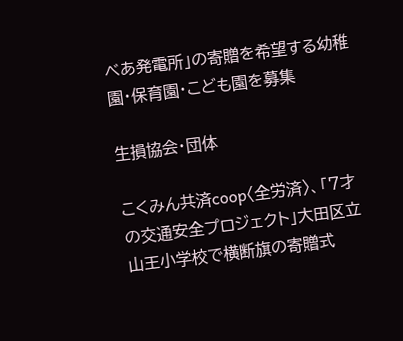べあ発電所」の寄贈を希望する幼稚園・保育園・こども園を募集

生損協会・団体

こくみん共済coop〈全労済〉、「7才の交通安全プロジェクト」大田区立山王小学校で横断旗の寄贈式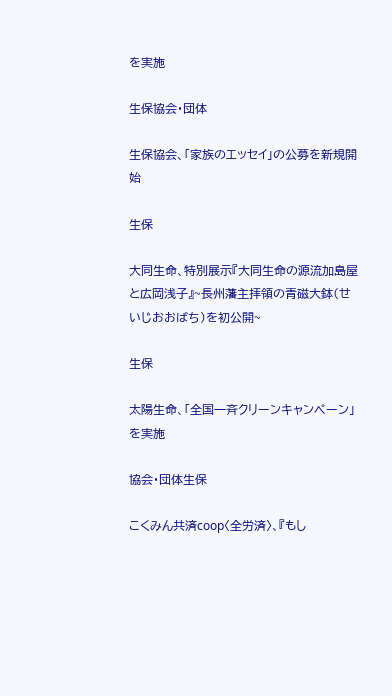を実施

生保協会・団体

生保協会、「家族のエッセイ」の公募を新規開始

生保

大同生命、特別展示『大同生命の源流加島屋と広岡浅子』~長州藩主拝領の青磁大鉢(せいじおおばち)を初公開~

生保

太陽生命、「全国一斉クリーンキャンペーン」を実施

協会・団体生保

こくみん共済coop〈全労済〉、『もし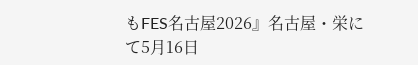もFES名古屋2026』名古屋・栄にて5月16日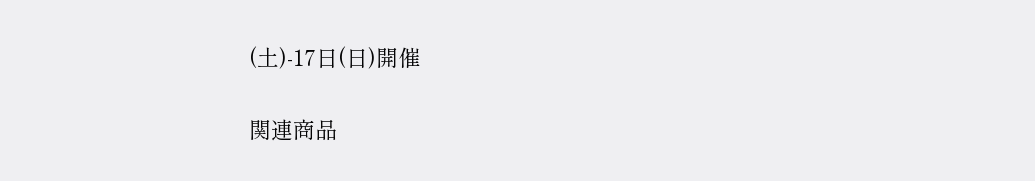(土)-17日(日)開催

関連商品